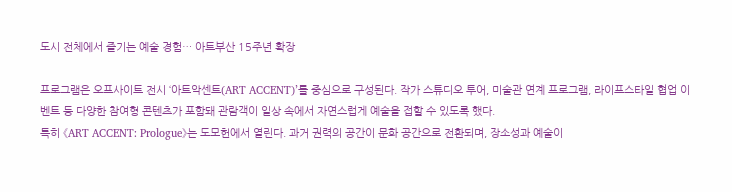도시 전체에서 즐기는 예술 경험… 아트부산 15주년 확장

프로그램은 오프사이트 전시 ‘아트악센트(ART ACCENT)’를 중심으로 구성된다. 작가 스튜디오 투어, 미술관 연계 프로그램, 라이프스타일 협업 이벤트 등 다양한 참여형 콘텐츠가 포함돼 관람객이 일상 속에서 자연스럽게 예술을 접할 수 있도록 했다.
특히 《ART ACCENT: Prologue》는 도모헌에서 열린다. 과거 권력의 공간이 문화 공간으로 전환되며, 장소성과 예술이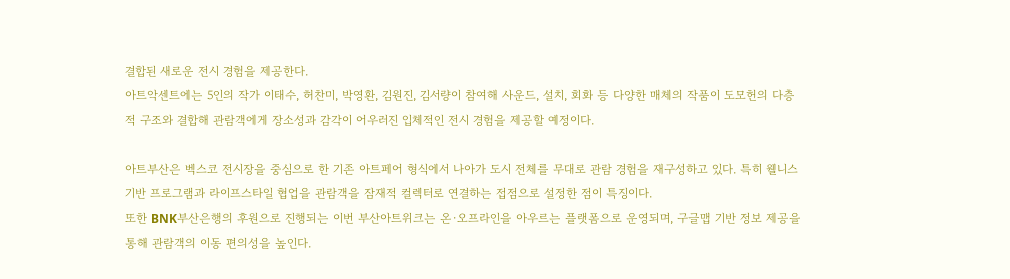결합된 새로운 전시 경험을 제공한다.
아트악센트에는 5인의 작가 이태수, 허찬미, 박영환, 김원진, 김서량이 참여해 사운드, 설치, 회화 등 다양한 매체의 작품이 도모헌의 다층적 구조와 결합해 관람객에게 장소성과 감각이 어우러진 입체적인 전시 경험을 제공할 예정이다.

아트부산은 벡스코 전시장을 중심으로 한 기존 아트페어 형식에서 나아가 도시 전체를 무대로 관람 경험을 재구성하고 있다. 특히 웰니스 기반 프로그램과 라이프스타일 협업을 관람객을 잠재적 컬렉터로 연결하는 접점으로 설정한 점이 특징이다.
또한 BNK부산은행의 후원으로 진행되는 이번 부산아트위크는 온·오프라인을 아우르는 플랫폼으로 운영되며, 구글맵 기반 정보 제공을 통해 관람객의 이동 편의성을 높인다.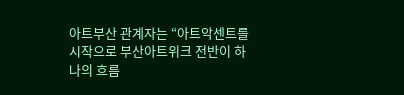아트부산 관계자는 “아트악센트를 시작으로 부산아트위크 전반이 하나의 흐름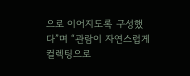으로 이어지도록 구성했다”며 “관람이 자연스럽게 컬렉팅으로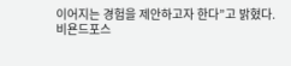이어지는 경험을 제안하고자 한다”고 밝혔다.
비욘드포스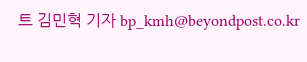트 김민혁 기자 bp_kmh@beyondpost.co.kr